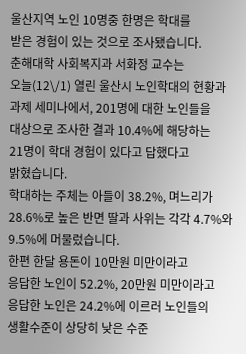울산지역 노인 10명중 한명은 학대를
받은 경험이 있는 것으로 조사됐습니다.
춘해대학 사회복지과 서화정 교수는
오늘(12\/1) 열린 울산시 노인학대의 현황과
과제 세미나에서, 201명에 대한 노인들을
대상으로 조사한 결과 10.4%에 해당하는
21명이 학대 경험이 있다고 답했다고
밝혔습니다.
학대하는 주체는 아들이 38.2%, 며느리가
28.6%로 높은 반면 딸과 사위는 각각 4.7%와
9.5%에 머물렀습니다.
한편 한달 용돈이 10만원 미만이라고
응답한 노인이 52.2%, 20만원 미만이라고
응답한 노인은 24.2%에 이르러 노인들의
생활수준이 상당히 낮은 수준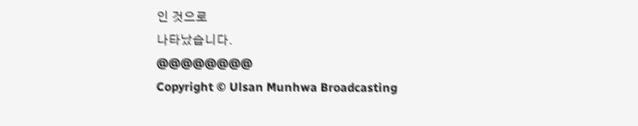인 것으로
나타났습니다.
@@@@@@@@
Copyright © Ulsan Munhwa Broadcasting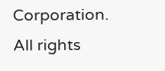Corporation. All rights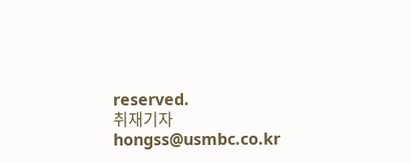reserved.
취재기자
hongss@usmbc.co.kr